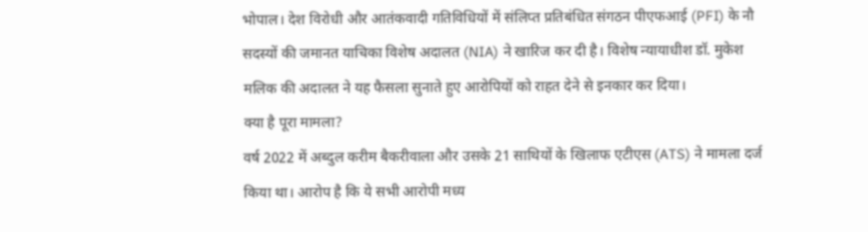भोपाल। देश विरोधी और आतंकवादी गतिविधियों में संलिप्त प्रतिबंधित संगठन पीएफआई (PFI) के नौ सदस्यों की जमानत याचिका विशेष अदालत (NIA) ने खारिज कर दी है। विशेष न्यायाधीश डॉ. मुकेश मलिक की अदालत ने यह फैसला सुनाते हुए आरोपियों को राहत देने से इनकार कर दिया।
क्या है पूरा मामला?
वर्ष 2022 में अब्दुल करीम बैकरीवाला और उसके 21 साथियों के खिलाफ एटीएस (ATS) ने मामला दर्ज किया था। आरोप है कि ये सभी आरोपी मध्य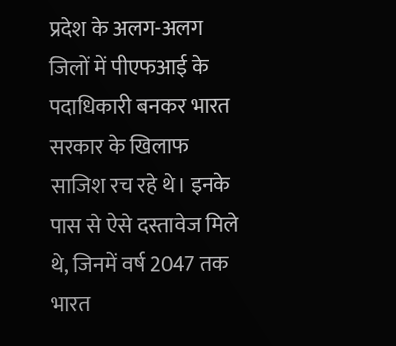प्रदेश के अलग-अलग जिलों में पीएफआई के पदाधिकारी बनकर भारत सरकार के खिलाफ साजिश रच रहे थे। इनके पास से ऐसे दस्तावेज मिले थे, जिनमें वर्ष 2047 तक भारत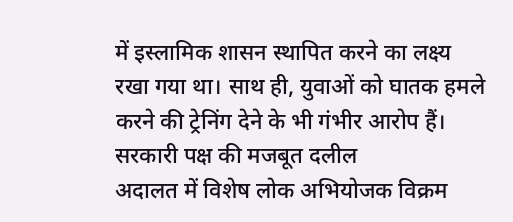में इस्लामिक शासन स्थापित करने का लक्ष्य रखा गया था। साथ ही, युवाओं को घातक हमले करने की ट्रेनिंग देने के भी गंभीर आरोप हैं।
सरकारी पक्ष की मजबूत दलील
अदालत में विशेष लोक अभियोजक विक्रम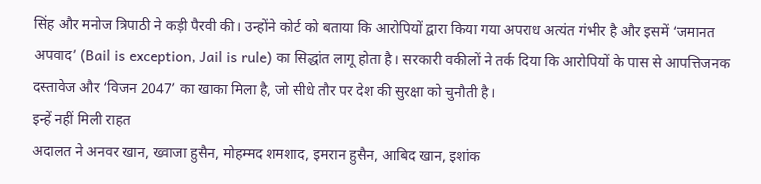सिंह और मनोज त्रिपाठी ने कड़ी पैरवी की। उन्होंने कोर्ट को बताया कि आरोपियों द्वारा किया गया अपराध अत्यंत गंभीर है और इसमें ‘जमानत अपवाद’ (Bail is exception, Jail is rule) का सिद्धांत लागू होता है। सरकारी वकीलों ने तर्क दिया कि आरोपियों के पास से आपत्तिजनक दस्तावेज और ‘विजन 2047’ का खाका मिला है, जो सीधे तौर पर देश की सुरक्षा को चुनौती है।
इन्हें नहीं मिली राहत
अदालत ने अनवर खान, ख्वाजा हुसैन, मोहम्मद शमशाद, इमरान हुसैन, आबिद खान, इशांक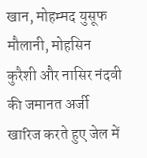खान, मोहम्मद युसूफ मौलानी, मोहसिन कुरैशी और नासिर नंदवी की जमानत अर्जी खारिज करते हुए जेल में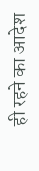ही रहने का आदेश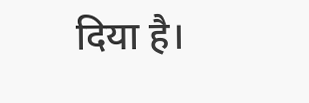दिया है।